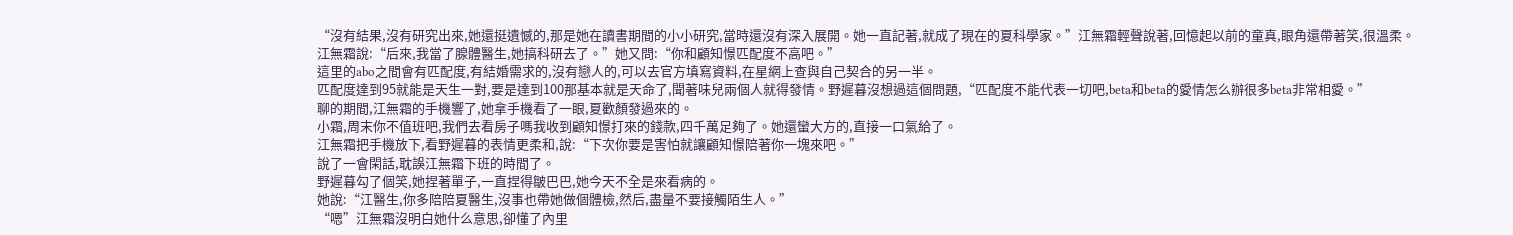“沒有結果,沒有研究出來,她還挺遺憾的,那是她在讀書期間的小小研究,當時還沒有深入展開。她一直記著,就成了現在的夏科學家。”江無霜輕聲說著,回憶起以前的童真,眼角還帶著笑,很溫柔。
江無霜說:“后來,我當了腺體醫生,她搞科研去了。”她又問:“你和顧知憬匹配度不高吧。”
這里的abo之間會有匹配度,有結婚需求的,沒有戀人的,可以去官方填寫資料,在星網上查與自己契合的另一半。
匹配度達到95就能是天生一對,要是達到100那基本就是天命了,聞著味兒兩個人就得發情。野遲暮沒想過這個問題,“匹配度不能代表一切吧,beta和beta的愛情怎么辦很多beta非常相愛。”
聊的期間,江無霜的手機響了,她拿手機看了一眼,夏歡顏發過來的。
小霜,周末你不值班吧,我們去看房子嗎我收到顧知憬打來的錢款,四千萬足夠了。她還蠻大方的,直接一口氣給了。
江無霜把手機放下,看野遲暮的表情更柔和,說:“下次你要是害怕就讓顧知憬陪著你一塊來吧。”
說了一會閑話,耽誤江無霜下班的時間了。
野遲暮勾了個笑,她捏著單子,一直捏得皺巴巴,她今天不全是來看病的。
她說:“江醫生,你多陪陪夏醫生,沒事也帶她做個體檢,然后,盡量不要接觸陌生人。”
“嗯”江無霜沒明白她什么意思,卻懂了內里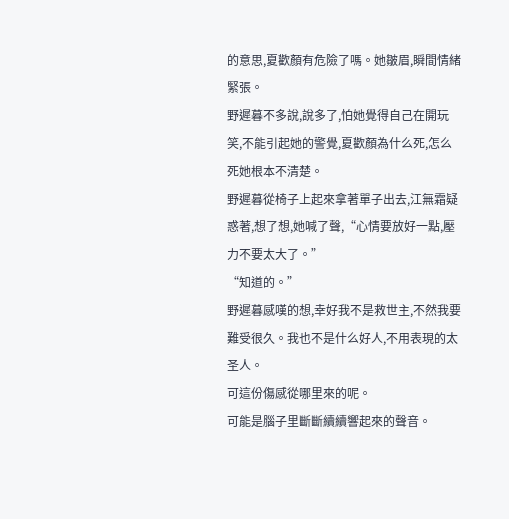的意思,夏歡顏有危險了嗎。她皺眉,瞬間情緒緊張。
野遲暮不多說,說多了,怕她覺得自己在開玩笑,不能引起她的警覺,夏歡顏為什么死,怎么死她根本不清楚。
野遲暮從椅子上起來拿著單子出去,江無霜疑惑著,想了想,她喊了聲,“心情要放好一點,壓力不要太大了。”
“知道的。”
野遲暮感嘆的想,幸好我不是救世主,不然我要難受很久。我也不是什么好人,不用表現的太圣人。
可這份傷感從哪里來的呢。
可能是腦子里斷斷續續響起來的聲音。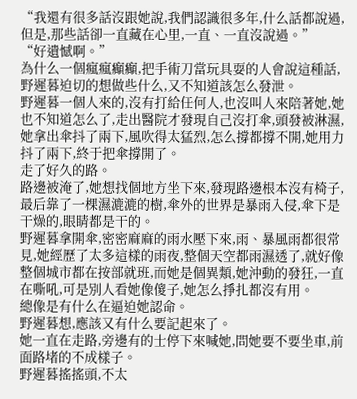“我還有很多話沒跟她說,我們認識很多年,什么話都說過,但是,那些話卻一直藏在心里,一直、一直沒說過。”
“好遺憾啊。”
為什么一個瘋瘋癲癲,把手術刀當玩具耍的人會說這種話,野遲暮迫切的想做些什么,又不知道該怎么發泄。
野遲暮一個人來的,沒有打給任何人,也沒叫人來陪著她,她也不知道怎么了,走出醫院才發現自己沒打傘,頭發被淋濕,她拿出傘抖了兩下,風吹得太猛烈,怎么撐都撐不開,她用力抖了兩下,終于把傘撐開了。
走了好久的路。
路邊被淹了,她想找個地方坐下來,發現路邊根本沒有椅子,最后靠了一棵濕漉漉的樹,傘外的世界是暴雨入侵,傘下是干燥的,眼睛都是干的。
野遲暮拿開傘,密密麻麻的雨水壓下來,雨、暴風雨都很常見,她經歷了太多這樣的雨夜,整個天空都雨濕透了,就好像整個城市都在按部就班,而她是個異類,她沖動的發狂,一直在嘶吼,可是別人看她像傻子,她怎么掙扎都沒有用。
總像是有什么在逼迫她認命。
野遲暮想,應該又有什么要記起來了。
她一直在走路,旁邊有的士停下來喊她,問她要不要坐車,前面路堵的不成樣子。
野遲暮搖搖頭,不太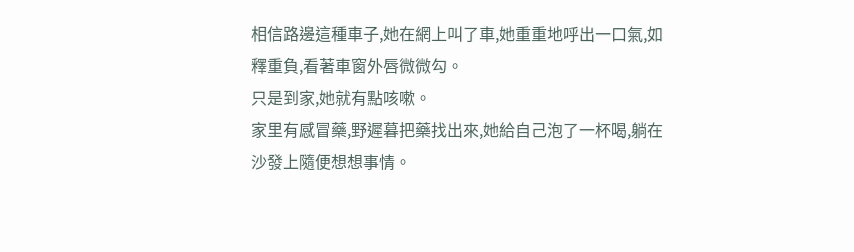相信路邊這種車子,她在網上叫了車,她重重地呼出一口氣,如釋重負,看著車窗外唇微微勾。
只是到家,她就有點咳嗽。
家里有感冒藥,野遲暮把藥找出來,她給自己泡了一杯喝,躺在沙發上隨便想想事情。